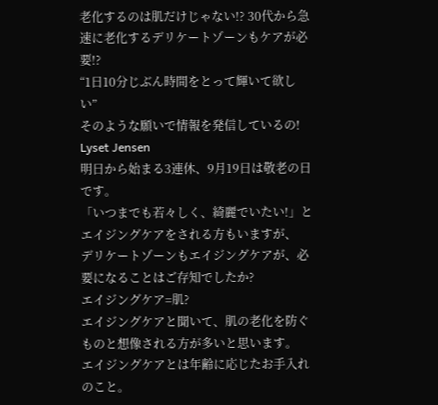老化するのは肌だけじゃない!? 30代から急速に老化するデリケートゾーンもケアが必要!?
“1日10分じぶん時間をとって輝いて欲しい”
そのような願いで情報を発信しているの!
Lyset Jensen
明日から始まる3連休、9月19日は敬老の日です。
「いつまでも若々しく、綺麗でいたい!」とエイジングケアをされる方もいますが、
デリケートゾーンもエイジングケアが、必要になることはご存知でしたか?
エイジングケア=肌?
エイジングケアと聞いて、肌の老化を防ぐものと想像される方が多いと思います。
エイジングケアとは年齢に応じたお手入れのこと。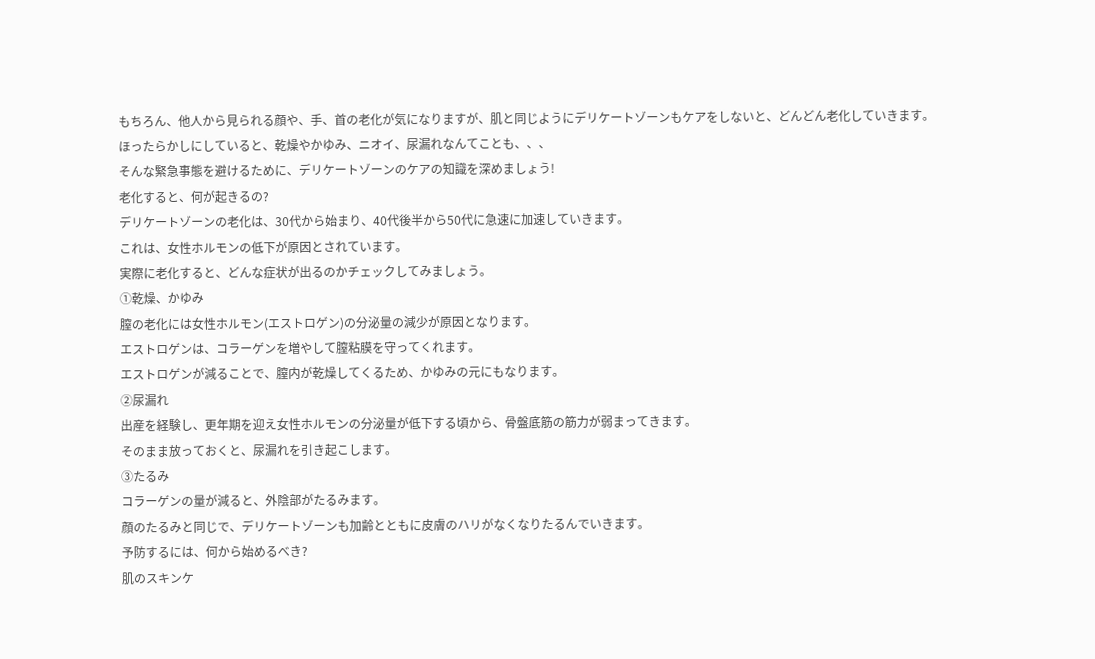もちろん、他人から見られる顔や、手、首の老化が気になりますが、肌と同じようにデリケートゾーンもケアをしないと、どんどん老化していきます。
ほったらかしにしていると、乾燥やかゆみ、ニオイ、尿漏れなんてことも、、、
そんな緊急事態を避けるために、デリケートゾーンのケアの知識を深めましょう!
老化すると、何が起きるの?
デリケートゾーンの老化は、30代から始まり、40代後半から50代に急速に加速していきます。
これは、女性ホルモンの低下が原因とされています。
実際に老化すると、どんな症状が出るのかチェックしてみましょう。
①乾燥、かゆみ
膣の老化には女性ホルモン(エストロゲン)の分泌量の減少が原因となります。
エストロゲンは、コラーゲンを増やして膣粘膜を守ってくれます。
エストロゲンが減ることで、膣内が乾燥してくるため、かゆみの元にもなります。
②尿漏れ
出産を経験し、更年期を迎え女性ホルモンの分泌量が低下する頃から、骨盤底筋の筋力が弱まってきます。
そのまま放っておくと、尿漏れを引き起こします。
③たるみ
コラーゲンの量が減ると、外陰部がたるみます。
顔のたるみと同じで、デリケートゾーンも加齢とともに皮膚のハリがなくなりたるんでいきます。
予防するには、何から始めるべき?
肌のスキンケ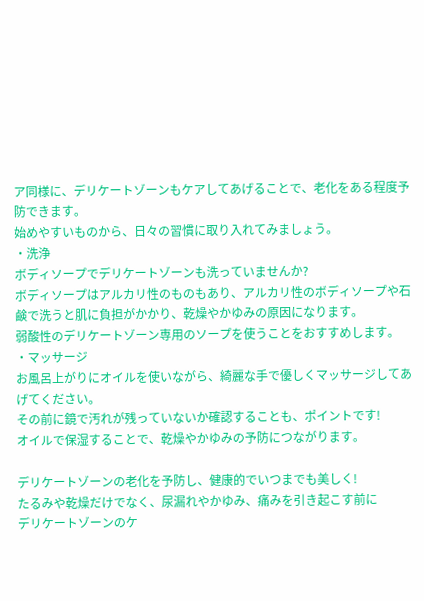ア同様に、デリケートゾーンもケアしてあげることで、老化をある程度予防できます。
始めやすいものから、日々の習慣に取り入れてみましょう。
・洗浄
ボディソープでデリケートゾーンも洗っていませんか?
ボディソープはアルカリ性のものもあり、アルカリ性のボディソープや石鹸で洗うと肌に負担がかかり、乾燥やかゆみの原因になります。
弱酸性のデリケートゾーン専用のソープを使うことをおすすめします。
・マッサージ
お風呂上がりにオイルを使いながら、綺麗な手で優しくマッサージしてあげてください。
その前に鏡で汚れが残っていないか確認することも、ポイントです!
オイルで保湿することで、乾燥やかゆみの予防につながります。

デリケートゾーンの老化を予防し、健康的でいつまでも美しく!
たるみや乾燥だけでなく、尿漏れやかゆみ、痛みを引き起こす前に
デリケートゾーンのケ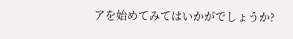アを始めてみてはいかがでしょうか?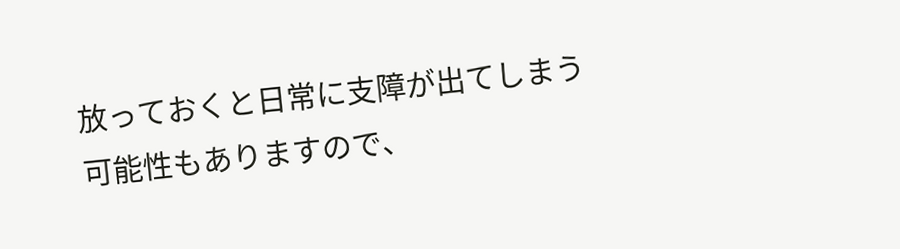放っておくと日常に支障が出てしまう可能性もありますので、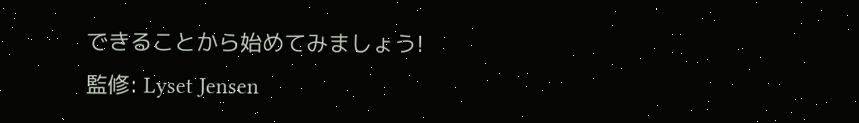できることから始めてみましょう!
監修: Lyset Jensen